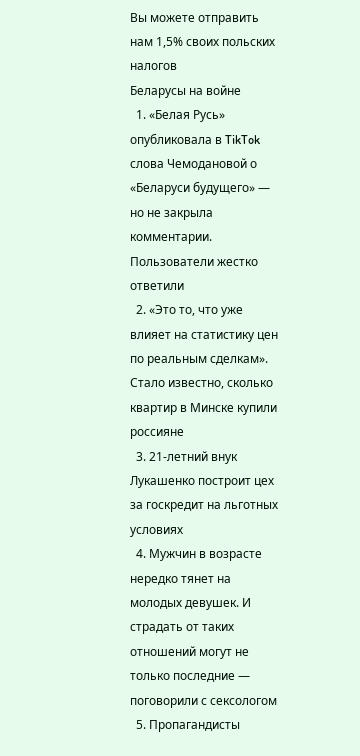Вы можете отправить нам 1,5% своих польских налогов
Беларусы на войне
  1. «Белая Русь» опубликовала в TikTok слова Чемодановой о «Беларуси будущего» — но не закрыла комментарии. Пользователи жестко ответили
  2. «Это то, что уже влияет на статистику цен по реальным сделкам». Стало известно, сколько квартир в Минске купили россияне
  3. 21-летний внук Лукашенко построит цех за госкредит на льготных условиях
  4. Мужчин в возрасте нередко тянет на молодых девушек. И страдать от таких отношений могут не только последние — поговорили с сексологом
  5. Пропагандисты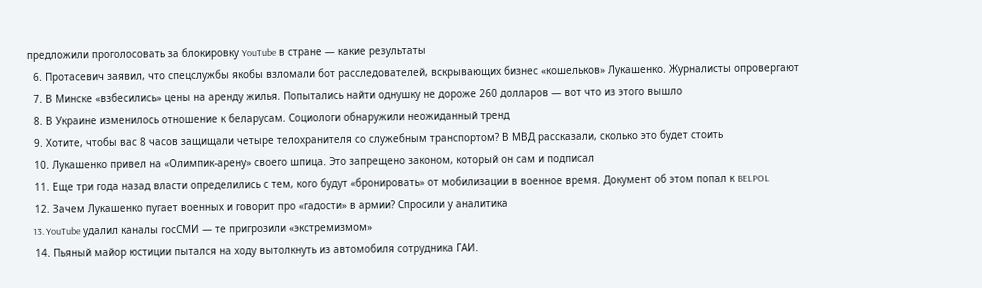предложили проголосовать за блокировку YouTube в стране — какие результаты
  6. Протасевич заявил, что спецслужбы якобы взломали бот расследователей, вскрывающих бизнес «кошельков» Лукашенко. Журналисты опровергают
  7. В Минске «взбесились» цены на аренду жилья. Попытались найти однушку не дороже 260 долларов — вот что из этого вышло
  8. В Украине изменилось отношение к беларусам. Социологи обнаружили неожиданный тренд
  9. Хотите, чтобы вас 8 часов защищали четыре телохранителя со служебным транспортом? В МВД рассказали, сколько это будет стоить
  10. Лукашенко привел на «Олимпик-арену» своего шпица. Это запрещено законом, который он сам и подписал
  11. Еще три года назад власти определились с тем, кого будут «бронировать» от мобилизации в военное время. Документ об этом попал к BELPOL
  12. Зачем Лукашенко пугает военных и говорит про «гадости» в армии? Спросили у аналитика
  13. YouTube удалил каналы госСМИ — те пригрозили «экстремизмом»
  14. Пьяный майор юстиции пытался на ходу вытолкнуть из автомобиля сотрудника ГАИ.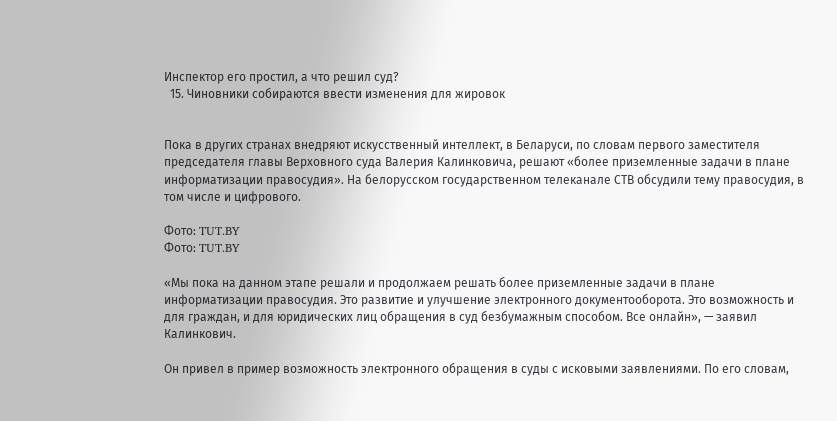Инспектор его простил, а что решил суд?
  15. Чиновники собираются ввести изменения для жировок


Пока в других странах внедряют искусственный интеллект, в Беларуси, по словам первого заместителя председателя главы Верховного суда Валерия Калинковича, решают «более приземленные задачи в плане информатизации правосудия». На белорусском государственном телеканале СТВ обсудили тему правосудия, в том числе и цифрового.

Фото: TUT.BY
Фото: TUT.BY

«Мы пока на данном этапе решали и продолжаем решать более приземленные задачи в плане информатизации правосудия. Это развитие и улучшение электронного документооборота. Это возможность и для граждан, и для юридических лиц обращения в суд безбумажным способом. Все онлайн», — заявил Калинкович.

Он привел в пример возможность электронного обращения в суды с исковыми заявлениями. По его словам,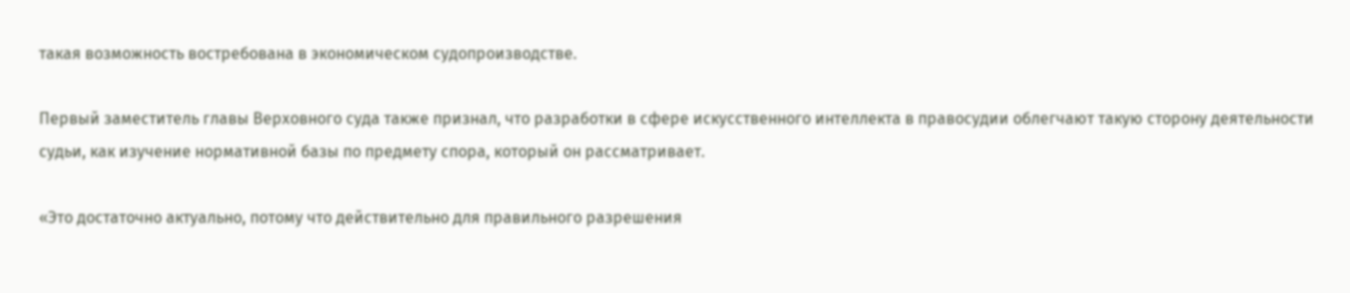такая возможность востребована в экономическом судопроизводстве.

Первый заместитель главы Верховного суда также признал, что разработки в сфере искусственного интеллекта в правосудии облегчают такую сторону деятельности судьи, как изучение нормативной базы по предмету спора, который он рассматривает.

«Это достаточно актуально, потому что действительно для правильного разрешения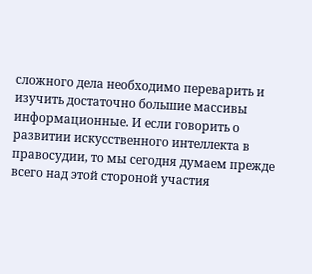сложного дела необходимо переварить и изучить достаточно большие массивы информационные. И если говорить о развитии искусственного интеллекта в правосудии, то мы сегодня думаем прежде всего над этой стороной участия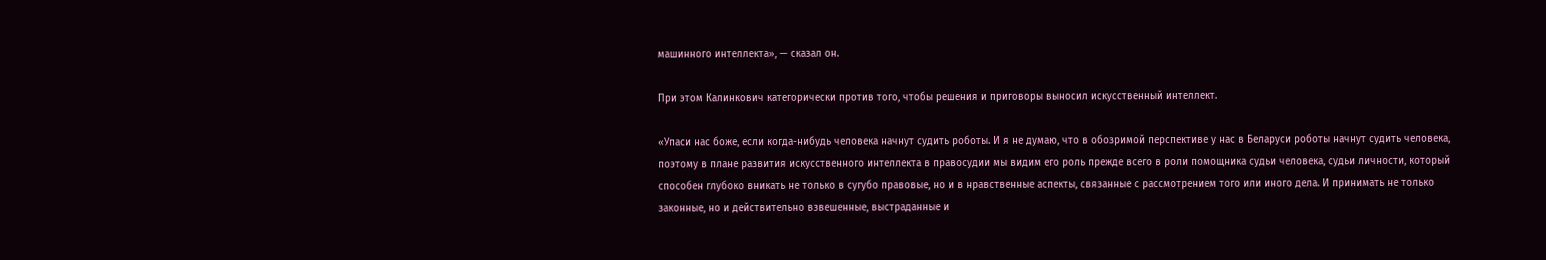машинного интеллекта», — сказал он.

При этом Калинкович категорически против того, чтобы решения и приговоры выносил искусственный интеллект.

«Упаси нас боже, если когда-нибудь человека начнут судить роботы. И я не думаю, что в обозримой перспективе у нас в Беларуси роботы начнут судить человека, поэтому в плане развития искусственного интеллекта в правосудии мы видим его роль прежде всего в роли помощника судьи человека, судьи личности, который способен глубоко вникать не только в сугубо правовые, но и в нравственные аспекты, связанные с рассмотрением того или иного дела. И принимать не только законные, но и действительно взвешенные, выстраданные и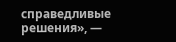справедливые решения», —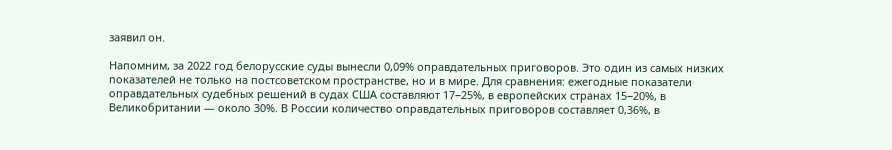заявил он.

Напомним, за 2022 год белорусские суды вынесли 0,09% оправдательных приговоров. Это один из самых низких показателей не только на постсоветском пространстве, но и в мире. Для сравнения: ежегодные показатели оправдательных судебных решений в судах США составляют 17−25%, в европейских странах 15−20%, в Великобритании — около 30%. В России количество оправдательных приговоров составляет 0,36%, в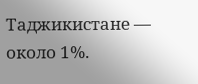Таджикистане — около 1%.